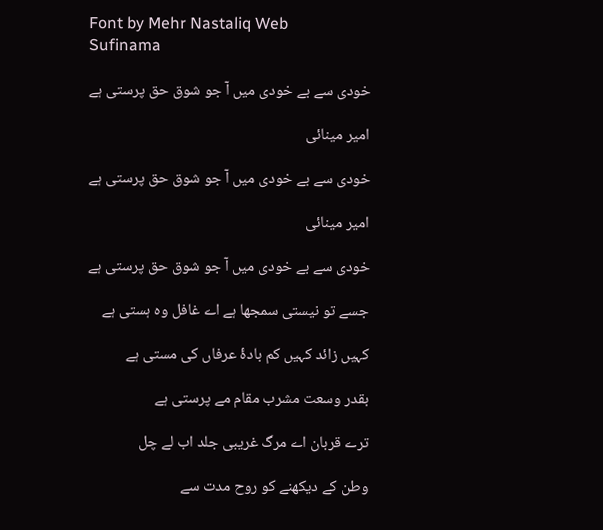Font by Mehr Nastaliq Web
Sufinama

خودی سے بے خودی میں آ جو شوق حق پرستی ہے

امیر مینائی

خودی سے بے خودی میں آ جو شوق حق پرستی ہے

امیر مینائی

خودی سے بے خودی میں آ جو شوق حق پرستی ہے

جسے تو نیستی سمجھا ہے اے غافل وہ ہستی ہے

کہیں زائد کہیں کم بادۂ عرفاں کی مستی ہے

بقدر وسعت مشرب مقام مے پرستی ہے

ترے قربان اے مرگ غریبی جلد اب لے چل

وطن کے دیکھنے کو روح مدت سے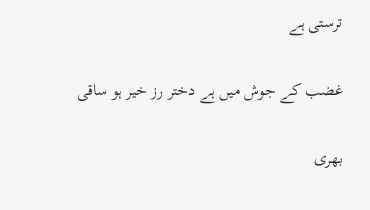ترستی ہے

غضب کے جوش میں ہے دختر رز خیر ہو ساقی

بھری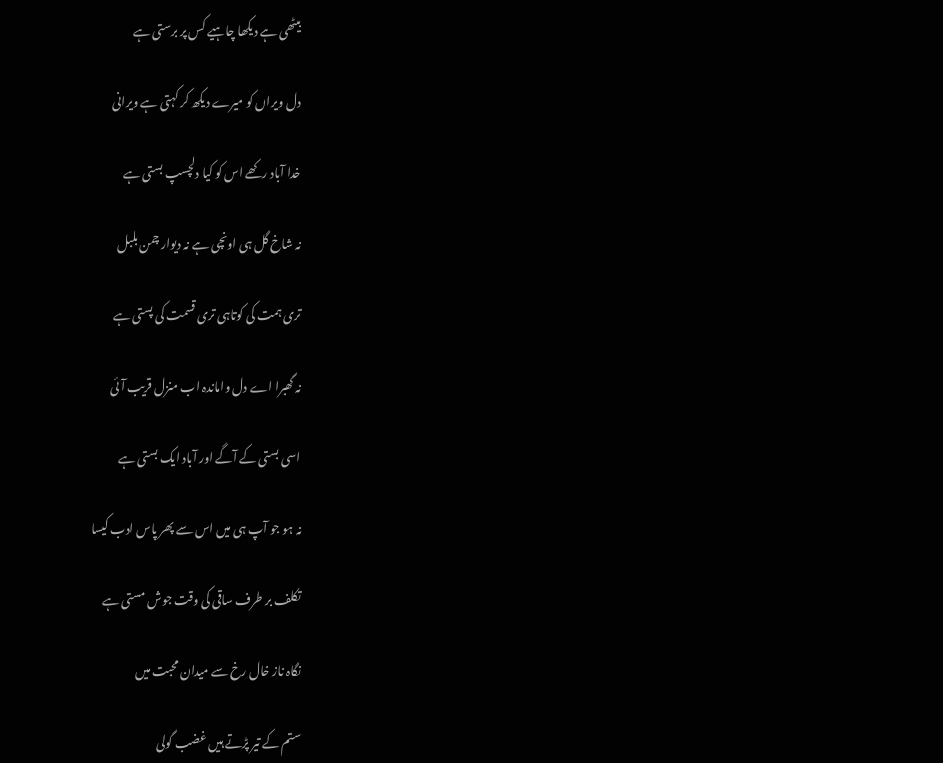بیٹھی ہے دیکھا چاہیے کس پر برستی ہے

دل ویراں کو میرے دیکھ کر کہتی ہے ویرانی

خدا آباد رکھے اس کو کیا دلچسپ بستی ہے

نہ شاخ گل ہی اونچی ہے نہ دیوار چمن بلبل

تری ہمت کی کوتاہی تری قسمت کی پستی ہے

نہ گھبرا اے دل واماندہ اب منزل قریب آئی

اسی بستی کے آگے اور آباد ایک بستی ہے

نہ ہو جو آپ ہی میں اس سے پھر پاس ادب کیسا

تکلف بر طرف ساقی کی وقت جوش مستی ہے

نگاہ ناز خال رخ سے میدان محبت میں

ستم کے تیر پڑتے ہیں غضب گولی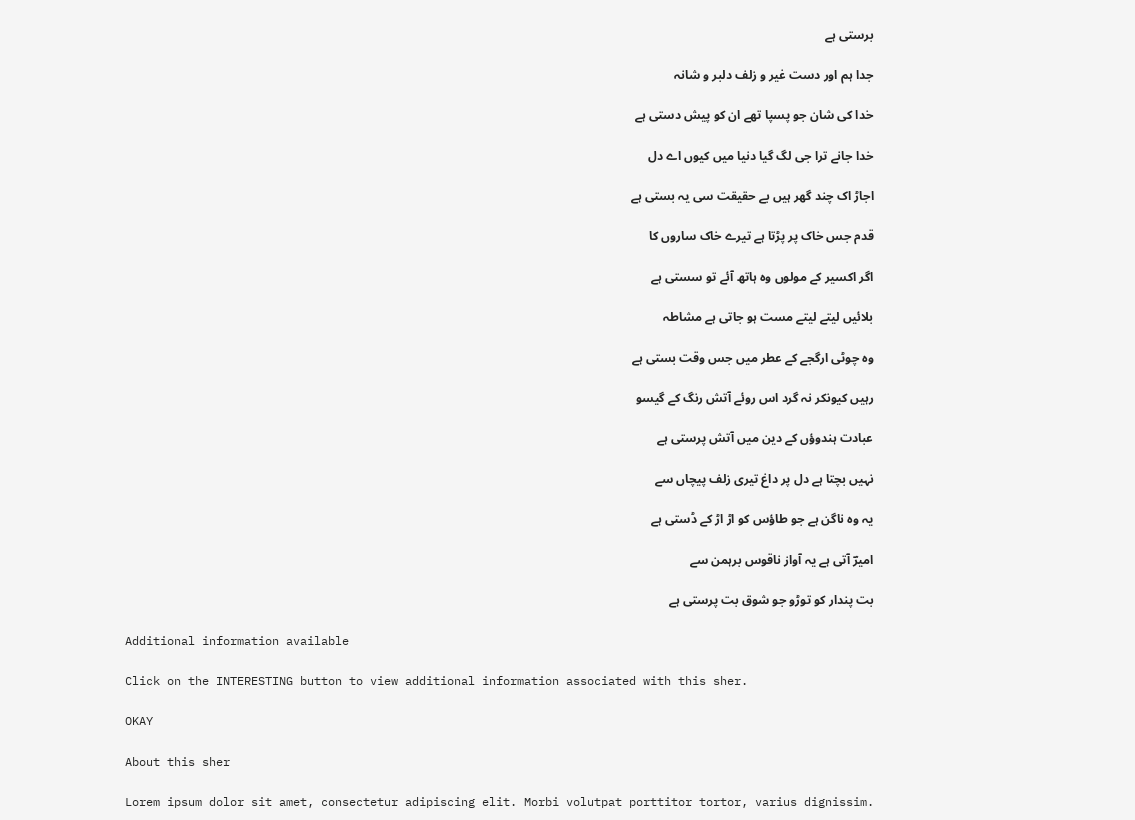برستی ہے

جدا ہم اور دست غیر و زلف دلبر و شانہ

خدا کی شان جو پسپا تھے ان کو پیش دستی ہے

خدا جانے ترا جی لگ گیا دنیا میں کیوں اے دل

اجاڑ اک چند گھر ہیں بے حقیقت سی یہ بستی ہے

قدم جس خاک پر پڑتا ہے تیرے خاک ساروں کا

اگر اکسیر کے مولوں وہ ہاتھ آئے تو سستی ہے

بلائیں لیتے لیتے مست ہو جاتی ہے مشاطہ

وہ چوٹی ارگجے کے عطر میں جس وقت بستی ہے

رہیں کیونکر نہ گرد اس روئے آتش رنگ کے گیسو

عبادت ہندوؤں کے دین میں آتش پرستی ہے

نہیں بچتا ہے دل پر داغ تیری زلف پیچاں سے

یہ وہ ناگن ہے جو طاؤس کو اڑ اڑ کے ڈستی ہے

امیرؔ آتی ہے یہ آواز ناقوس برہمن سے

بت پندار کو توڑو جو شوق بت پرستی ہے

Additional information available

Click on the INTERESTING button to view additional information associated with this sher.

OKAY

About this sher

Lorem ipsum dolor sit amet, consectetur adipiscing elit. Morbi volutpat porttitor tortor, varius dignissim.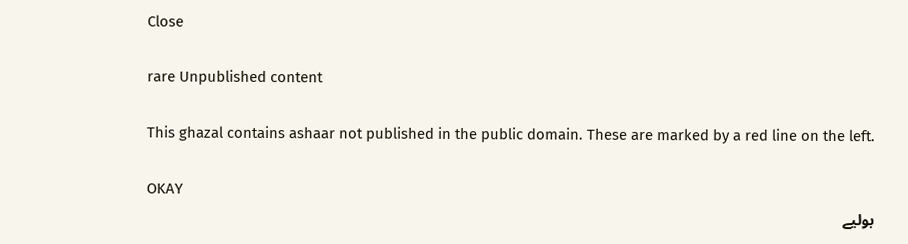Close

rare Unpublished content

This ghazal contains ashaar not published in the public domain. These are marked by a red line on the left.

OKAY
بولیے